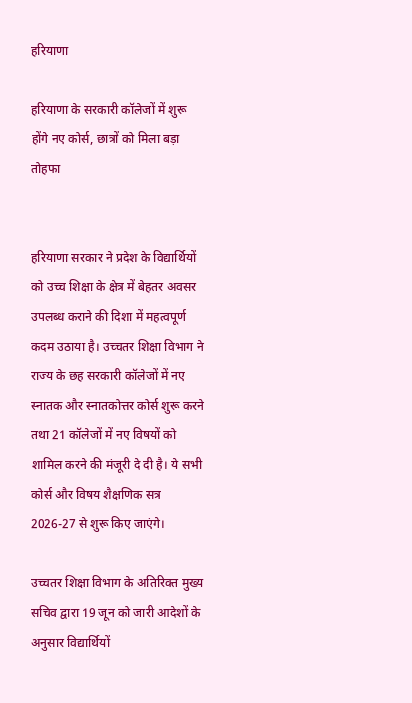हरियाणा

हरियाणा के सरकारी कॉलेजों में शुरू होंगे नए कोर्स, छात्रों को मिला बड़ा तोहफा


हरियाणा सरकार ने प्रदेश के विद्यार्थियों को उच्च शिक्षा के क्षेत्र में बेहतर अवसर उपलब्ध कराने की दिशा में महत्वपूर्ण कदम उठाया है। उच्चतर शिक्षा विभाग ने राज्य के छह सरकारी कॉलेजों में नए स्नातक और स्नातकोत्तर कोर्स शुरू करने तथा 21 कॉलेजों में नए विषयों को शामिल करने की मंजूरी दे दी है। ये सभी कोर्स और विषय शैक्षणिक सत्र 2026-27 से शुरू किए जाएंगे।

उच्चतर शिक्षा विभाग के अतिरिक्त मुख्य सचिव द्वारा 19 जून को जारी आदेशों के अनुसार विद्यार्थियों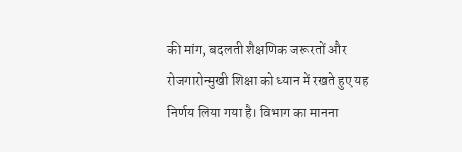की मांग, बदलती शैक्षणिक जरूरतों और रोजगारोन्मुखी शिक्षा को ध्यान में रखते हुए यह निर्णय लिया गया है। विभाग का मानना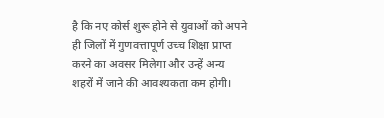है कि नए कोर्स शुरू होने से युवाओं को अपने ही जिलों में गुणवत्तापूर्ण उच्च शिक्षा प्राप्त करने का अवसर मिलेगा और उन्हें अन्य शहरों में जाने की आवश्यकता कम होगी।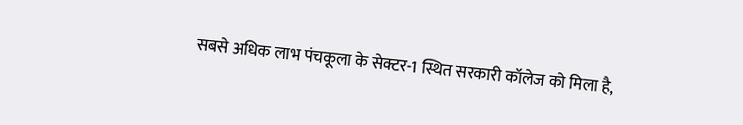सबसे अधिक लाभ पंचकूला के सेक्टर-1 स्थित सरकारी कॉलेज को मिला है,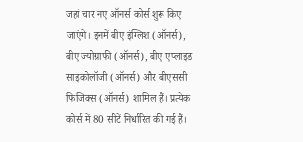जहां चार नए ऑनर्स कोर्स शुरू किए जाएंगे। इनमें बीए इंग्लिश (ऑनर्स), बीए ज्योग्राफी (ऑनर्स), बीए एप्लाइड साइकोलॉजी (ऑनर्स) और बीएससी फिजिक्स (ऑनर्स) शामिल हैं। प्रत्येक कोर्स में 80 सीटें निर्धारित की गई हैं।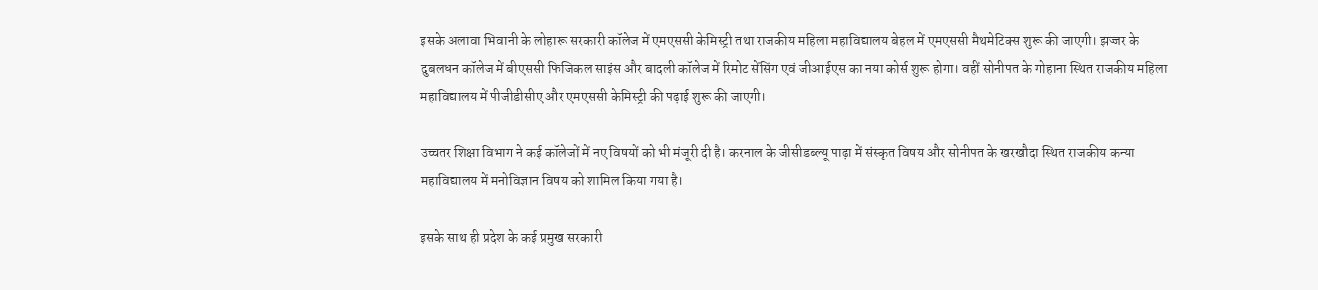इसके अलावा भिवानी के लोहारू सरकारी कॉलेज में एमएससी केमिस्ट्री तथा राजकीय महिला महाविद्यालय बेहल में एमएससी मैथमेटिक्स शुरू की जाएगी। झज्जर के दुबलधन कॉलेज में बीएससी फिजिकल साइंस और बादली कॉलेज में रिमोट सेंसिंग एवं जीआईएस का नया कोर्स शुरू होगा। वहीं सोनीपत के गोहाना स्थित राजकीय महिला महाविद्यालय में पीजीडीसीए और एमएससी केमिस्ट्री की पढ़ाई शुरू की जाएगी।

उच्चतर शिक्षा विभाग ने कई कॉलेजों में नए विषयों को भी मंजूरी दी है। करनाल के जीसीडब्ल्यू पाढ़ा में संस्कृत विषय और सोनीपत के खरखौदा स्थित राजकीय कन्या महाविद्यालय में मनोविज्ञान विषय को शामिल किया गया है।

इसके साथ ही प्रदेश के कई प्रमुख सरकारी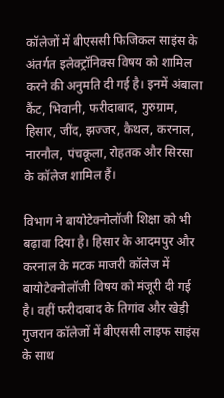कॉलेजों में बीएससी फिजिकल साइंस के अंतर्गत इलेक्ट्रॉनिक्स विषय को शामिल करने की अनुमति दी गई है। इनमें अंबाला कैंट, भिवानी, फरीदाबाद, गुरुग्राम, हिसार, जींद, झज्जर, कैथल, करनाल, नारनौल, पंचकूला, रोहतक और सिरसा के कॉलेज शामिल हैं।

विभाग ने बायोटेक्नोलॉजी शिक्षा को भी बढ़ावा दिया है। हिसार के आदमपुर और करनाल के मटक माजरी कॉलेज में बायोटेक्नोलॉजी विषय को मंजूरी दी गई है। वहीं फरीदाबाद के तिगांव और खेड़ी गुजरान कॉलेजों में बीएससी लाइफ साइंस के साथ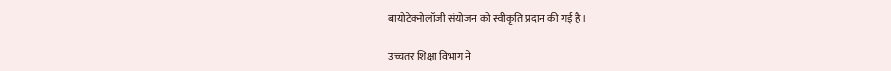बायोटेक्नोलॉजी संयोजन को स्वीकृति प्रदान की गई है।

उच्चतर शिक्षा विभाग ने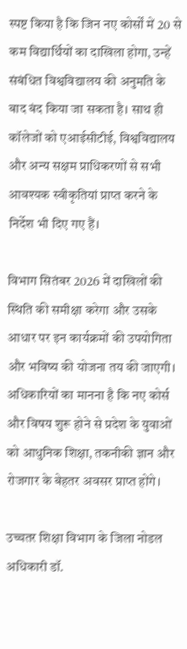स्पष्ट किया है कि जिन नए कोर्सों में 20 से कम विद्यार्थियों का दाखिला होगा, उन्हें संबंधित विश्वविद्यालय की अनुमति के बाद बंद किया जा सकता है। साथ ही कॉलेजों को एआईसीटीई, विश्वविद्यालय और अन्य सक्षम प्राधिकरणों से सभी आवश्यक स्वीकृतियां प्राप्त करने के निर्देश भी दिए गए हैं।

विभाग सितंबर 2026 में दाखिलों की स्थिति की समीक्षा करेगा और उसके आधार पर इन कार्यक्रमों की उपयोगिता और भविष्य की योजना तय की जाएगी। अधिकारियों का मानना है कि नए कोर्स और विषय शुरू होने से प्रदेश के युवाओं को आधुनिक शिक्षा, तकनीकी ज्ञान और रोजगार के बेहतर अवसर प्राप्त होंगे।

उच्चतर शिक्षा विभाग के जिला नोडल अधिकारी डॉ.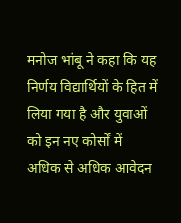मनोज भांबू ने कहा कि यह निर्णय विद्यार्थियों के हित में लिया गया है और युवाओं को इन नए कोर्सों में अधिक से अधिक आवेदन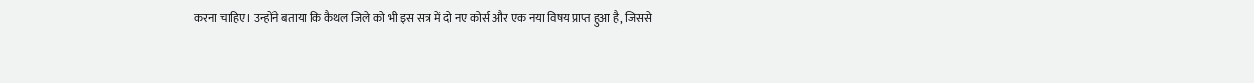करना चाहिए। उन्होंने बताया कि कैथल जिले को भी इस सत्र में दो नए कोर्स और एक नया विषय प्राप्त हुआ है, जिससे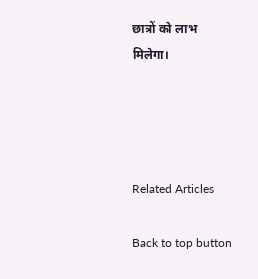छात्रों को लाभ मिलेगा।




Related Articles

Back to top button